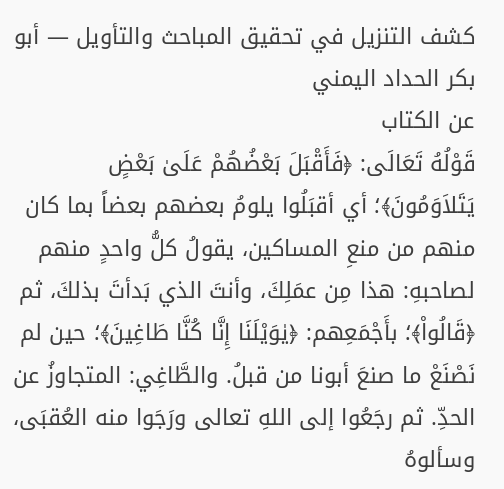كشف التنزيل في تحقيق المباحث والتأويل — أبو بكر الحداد اليمني
عن الكتاب
قَوْلُهُ تَعَالَى: ﴿فَأَقْبَلَ بَعْضُهُمْ عَلَىٰ بَعْضٍ يَتَلاَوَمُونَ﴾؛ أي أقبَلُوا يلومُ بعضهم بعضاً بما كان منهم من منعِ المساكين، يقولُ كلُّ واحدٍ منهم لصاحبهِ: هذا مِن عمَلِكَ، وأنتَ الذي بَدأتَ بذلكَ، ثم ﴿قَالُواْ﴾؛ بأَجْمَعِهم: ﴿يٰوَيْلَنَا إِنَّا كُنَّا طَاغِينَ﴾؛ حين لم نَصْنَعْ ما صنعَ أبونا من قبلُ. والطَّاغِي: المتجاوزُ عن الحدِّ. ثم رجَعُوا إلى اللهِ تعالى ورَجَوا منه العُقبَى، وسألوهُ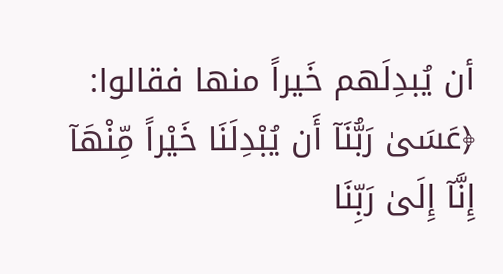أن يُبدِلَهم خَيراً منها فقالوا: ﴿عَسَىٰ رَبُّنَآ أَن يُبْدِلَنَا خَيْراً مِّنْهَآ إِنَّآ إِلَىٰ رَبِّنَا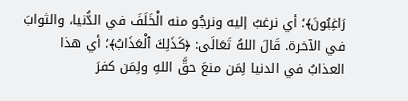رَاغِبُونَ﴾؛ أي نرغبُ إليه ونرجُو منه الْخَلَفَ في الدُّنيا، والثوابَ في الآخرة. قَالَ اللهُ تَعَالَى: ﴿كَذَلِكَ ٱلْعَذَابُ﴾؛ أي هذا العذابُ في الدنيا لِمَن منعَ حقَّ اللهِ ولِمَن كفرَ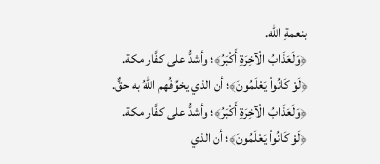بنعمةِ الله.
﴿وَلَعَذَابُ الْآخِرَةِ أَكْبَرُ﴾؛ وأشدُّ على كفَّار مكة.
﴿لَوْ كَانُواْ يَعْلَمُونَ﴾؛ أن الذي يخوِّفُهم اللهُ به حقٌّ.
﴿وَلَعَذَابُ الْآخِرَةِ أَكْبَرُ﴾؛ وأشدُّ على كفَّار مكة.
﴿لَوْ كَانُواْ يَعْلَمُونَ﴾؛ أن الذي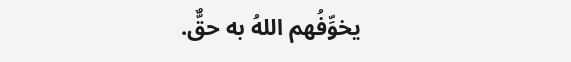يخوِّفُهم اللهُ به حقٌّ.